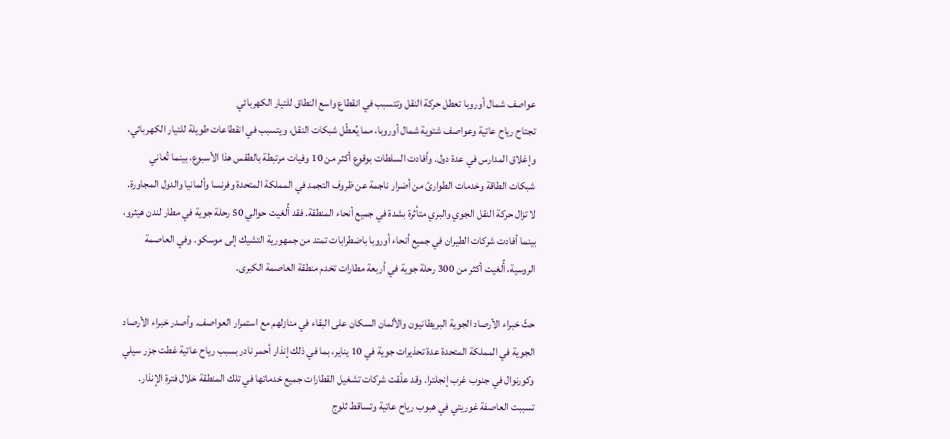عواصف شمال أوروبا تعطل حركة النقل وتتسبب في انقطاع واسع النطاق للتيار الكهربائي
تجتاح رياح عاتية وعواصف شتوية شمال أوروبا، مما يُعطّل شبكات النقل، ويتسبب في انقطاعات طويلة للتيار الكهربائي، وإغلاق المدارس في عدة دول. وأفادت السلطات بوقوع أكثر من 10 وفيات مرتبطة بالطقس هذا الأسبوع، بينما تُعاني شبكات الطاقة وخدمات الطوارئ من أضرار ناجمة عن ظروف التجمد في المملكة المتحدة وفرنسا وألمانيا والدول المجاورة.
لا تزال حركة النقل الجوي والبري متأثرة بشدة في جميع أنحاء المنطقة. فقد أُلغيت حوالي 50 رحلة جوية في مطار لندن هيثرو، بينما أفادت شركات الطيران في جميع أنحاء أوروبا باضطرابات تمتد من جمهورية التشيك إلى موسكو. وفي العاصمة الروسية، أُلغيت أكثر من 300 رحلة جوية في أربعة مطارات تخدم منطقة العاصمة الكبرى.

حثّ خبراء الأرصاد الجوية البريطانيون والألمان السكان على البقاء في منازلهم مع استمرار العواصف. وأصدر خبراء الأرصاد الجوية في المملكة المتحدة عدة تحذيرات جوية في 10 يناير، بما في ذلك إنذار أحمر نادر بسبب رياح عاتية غطت جزر سيلي وكورنوال في جنوب غرب إنجلترا. وقد علّقت شركات تشغيل القطارات جميع خدماتها في تلك المنطقة خلال فترة الإنذار.
تسببت العاصفة غوريتي في هبوب رياح عاتية وتساقط ثلوج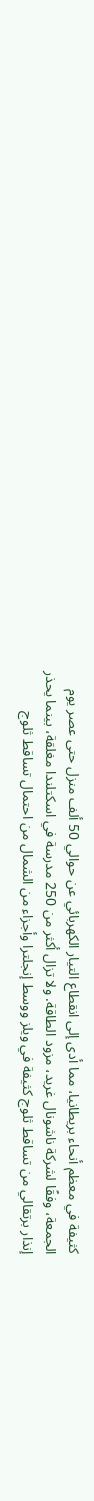كثيفة في معظم أنحاء بريطانيا، مما أدى إلى انقطاع التيار الكهربائي عن حوالي 50 ألف منزل حتى عصر يوم الجمعة، وفقًا لشركة ناشونال غريد، مزود الطاقة. ولا تزال أكثر من 250 مدرسة في اسكتلندا مغلقة، بينما يحذر إنذار برتقالي من تساقط ثلوج كثيفة في ويلز ووسط إنجلترا وأجزاء من الشمال من احتمال تساقط ثلوج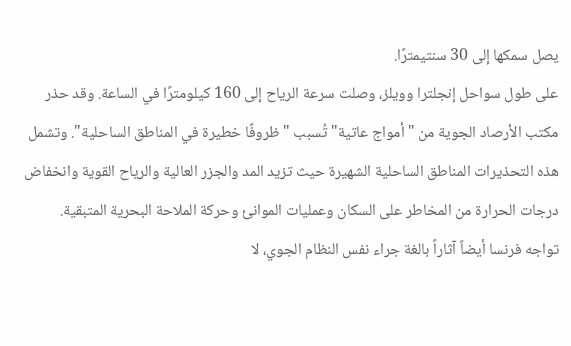يصل سمكها إلى 30 سنتيمترًا.
على طول سواحل إنجلترا وويلز، وصلت سرعة الرياح إلى 160 كيلومترًا في الساعة. وقد حذر مكتب الأرصاد الجوية من "أمواج عاتية" تُسبب "ظروفًا خطيرة في المناطق الساحلية". وتشمل هذه التحذيرات المناطق الساحلية الشهيرة حيث تزيد المد والجزر العالية والرياح القوية وانخفاض درجات الحرارة من المخاطر على السكان وعمليات الموانئ وحركة الملاحة البحرية المتبقية.
تواجه فرنسا أيضاً آثاراً بالغة جراء نفس النظام الجوي، لا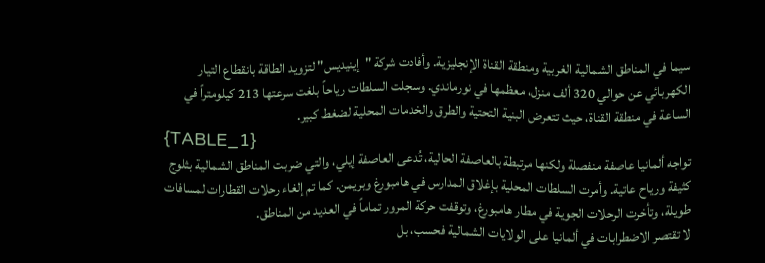سيما في المناطق الشمالية الغربية ومنطقة القناة الإنجليزية. وأفادت شركة "إينيديس" لتزويد الطاقة بانقطاع التيار الكهربائي عن حوالي 320 ألف منزل، معظمها في نورماندي. وسجلت السلطات رياحاً بلغت سرعتها 213 كيلومتراً في الساعة في منطقة القناة، حيث تتعرض البنية التحتية والطرق والخدمات المحلية لضغط كبير.
{TABLE_1}
تواجه ألمانيا عاصفة منفصلة ولكنها مرتبطة بالعاصفة الحالية، تُدعى العاصفة إيلي، والتي ضربت المناطق الشمالية بثلوج كثيفة ورياح عاتية. وأمرت السلطات المحلية بإغلاق المدارس في هامبورغ وبريمن. كما تم إلغاء رحلات القطارات لمسافات طويلة، وتأخرت الرحلات الجوية في مطار هامبورغ، وتوقفت حركة المرور تماماً في العديد من المناطق.
لا تقتصر الاضطرابات في ألمانيا على الولايات الشمالية فحسب، بل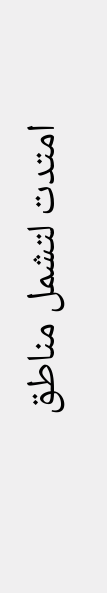امتدت لتشمل مناطق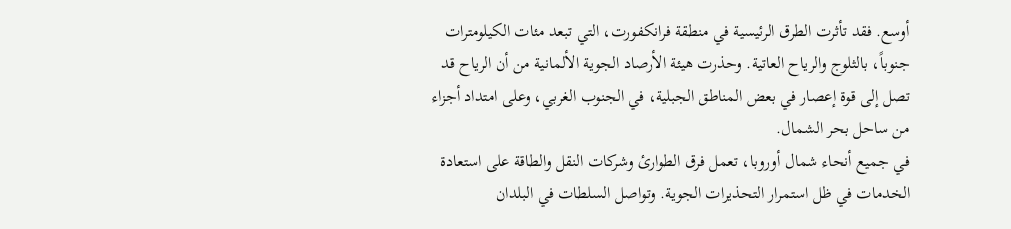أوسع. فقد تأثرت الطرق الرئيسية في منطقة فرانكفورت، التي تبعد مئات الكيلومترات جنوباً، بالثلوج والرياح العاتية. وحذرت هيئة الأرصاد الجوية الألمانية من أن الرياح قد تصل إلى قوة إعصار في بعض المناطق الجبلية، في الجنوب الغربي، وعلى امتداد أجزاء من ساحل بحر الشمال.
في جميع أنحاء شمال أوروبا، تعمل فرق الطوارئ وشركات النقل والطاقة على استعادة الخدمات في ظل استمرار التحذيرات الجوية. وتواصل السلطات في البلدان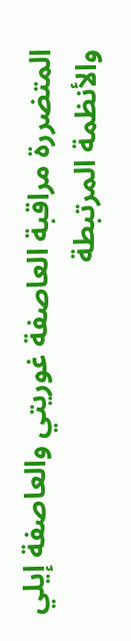المتضررة مراقبة العاصفة غوريتي والعاصفة إيلي والأنظمة المرتبطة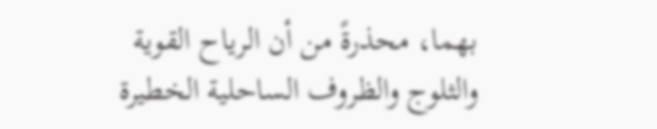بهما، محذرةً من أن الرياح القوية والثلوج والظروف الساحلية الخطيرة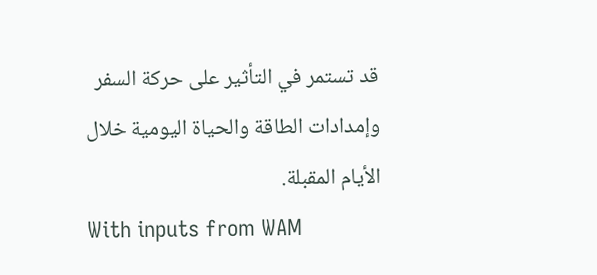قد تستمر في التأثير على حركة السفر وإمدادات الطاقة والحياة اليومية خلال الأيام المقبلة.
With inputs from WAM